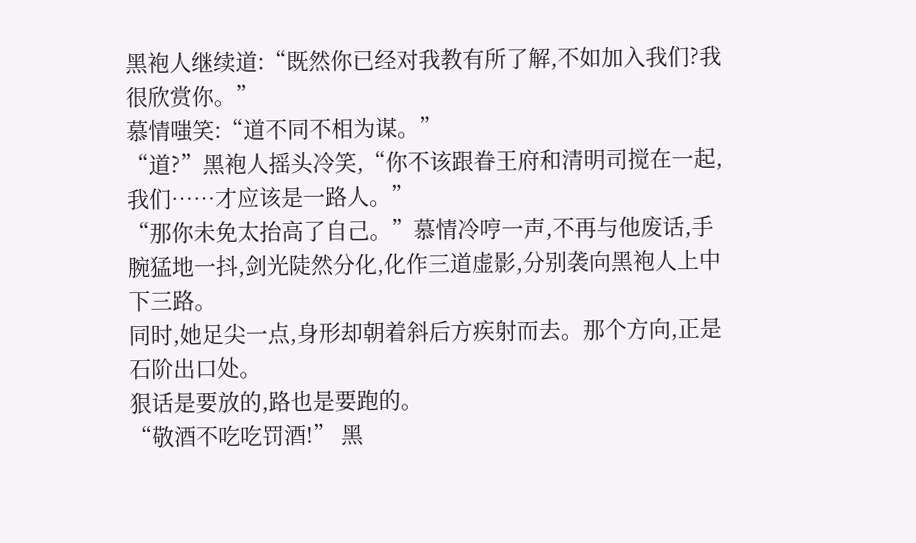黑袍人继续道:“既然你已经对我教有所了解,不如加入我们?我很欣赏你。”
慕情嗤笑:“道不同不相为谋。”
“道?”黑袍人摇头冷笑,“你不该跟眷王府和清明司搅在一起,我们……才应该是一路人。”
“那你未免太抬高了自己。”慕情冷哼一声,不再与他废话,手腕猛地一抖,剑光陡然分化,化作三道虚影,分别袭向黑袍人上中下三路。
同时,她足尖一点,身形却朝着斜后方疾射而去。那个方向,正是石阶出口处。
狠话是要放的,路也是要跑的。
“敬酒不吃吃罚酒!” 黑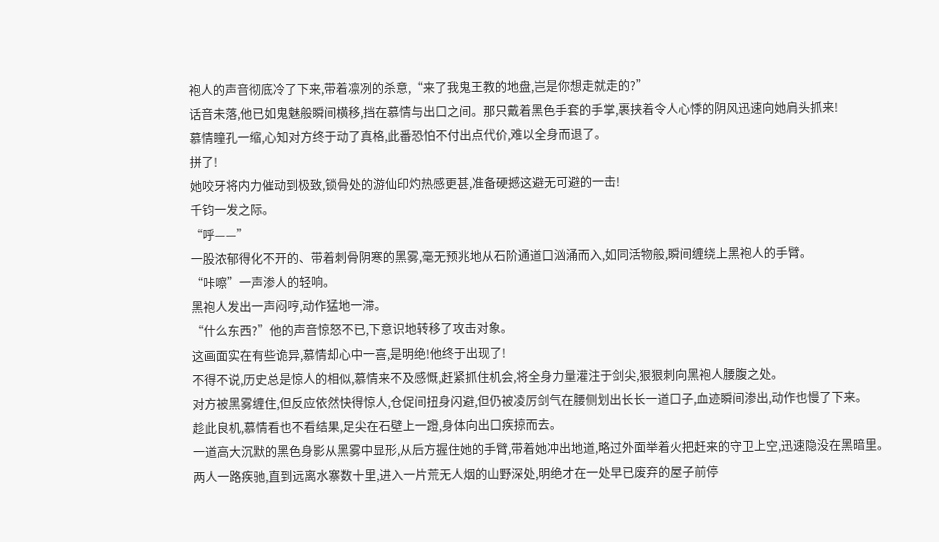袍人的声音彻底冷了下来,带着凛冽的杀意,“来了我鬼王教的地盘,岂是你想走就走的?”
话音未落,他已如鬼魅般瞬间横移,挡在慕情与出口之间。那只戴着黑色手套的手掌,裹挟着令人心悸的阴风迅速向她肩头抓来!
慕情瞳孔一缩,心知对方终于动了真格,此番恐怕不付出点代价,难以全身而退了。
拼了!
她咬牙将内力催动到极致,锁骨处的游仙印灼热感更甚,准备硬撼这避无可避的一击!
千钧一发之际。
“呼——”
一股浓郁得化不开的、带着刺骨阴寒的黑雾,毫无预兆地从石阶通道口汹涌而入,如同活物般,瞬间缠绕上黑袍人的手臂。
“咔嚓”一声渗人的轻响。
黑袍人发出一声闷哼,动作猛地一滞。
“什么东西?”他的声音惊怒不已,下意识地转移了攻击对象。
这画面实在有些诡异,慕情却心中一喜,是明绝!他终于出现了!
不得不说,历史总是惊人的相似,慕情来不及感慨,赶紧抓住机会,将全身力量灌注于剑尖,狠狠刺向黑袍人腰腹之处。
对方被黑雾缠住,但反应依然快得惊人,仓促间扭身闪避,但仍被凌厉剑气在腰侧划出长长一道口子,血迹瞬间渗出,动作也慢了下来。
趁此良机,慕情看也不看结果,足尖在石壁上一蹬,身体向出口疾掠而去。
一道高大沉默的黑色身影从黑雾中显形,从后方握住她的手臂,带着她冲出地道,略过外面举着火把赶来的守卫上空,迅速隐没在黑暗里。
两人一路疾驰,直到远离水寨数十里,进入一片荒无人烟的山野深处,明绝才在一处早已废弃的屋子前停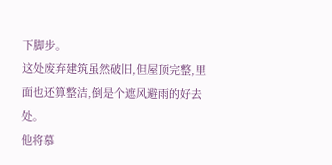下脚步。
这处废弃建筑虽然破旧,但屋顶完整,里面也还算整洁,倒是个遮风避雨的好去处。
他将慕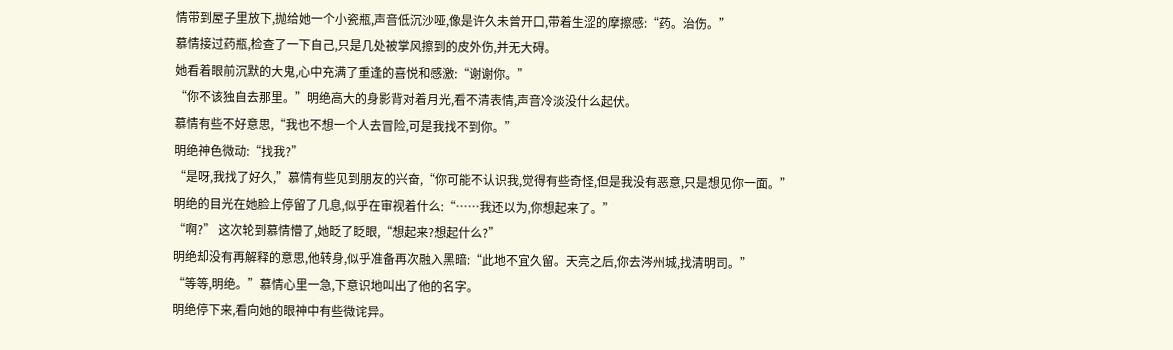情带到屋子里放下,抛给她一个小瓷瓶,声音低沉沙哑,像是许久未曾开口,带着生涩的摩擦感:“药。治伤。”
慕情接过药瓶,检查了一下自己,只是几处被掌风擦到的皮外伤,并无大碍。
她看着眼前沉默的大鬼,心中充满了重逢的喜悦和感激:“谢谢你。”
“你不该独自去那里。”明绝高大的身影背对着月光,看不清表情,声音冷淡没什么起伏。
慕情有些不好意思,“我也不想一个人去冒险,可是我找不到你。”
明绝神色微动:“找我?”
“是呀,我找了好久,”慕情有些见到朋友的兴奋,“你可能不认识我,觉得有些奇怪,但是我没有恶意,只是想见你一面。”
明绝的目光在她脸上停留了几息,似乎在审视着什么:“……我还以为,你想起来了。”
“啊?” 这次轮到慕情懵了,她眨了眨眼,“想起来?想起什么?”
明绝却没有再解释的意思,他转身,似乎准备再次融入黑暗:“此地不宜久留。天亮之后,你去涔州城,找清明司。”
“等等,明绝。”慕情心里一急,下意识地叫出了他的名字。
明绝停下来,看向她的眼神中有些微诧异。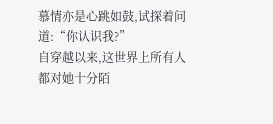慕情亦是心跳如鼓,试探着问道:“你认识我?”
自穿越以来,这世界上所有人都对她十分陌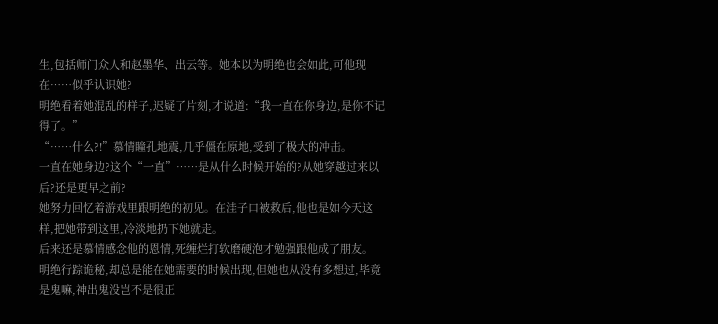生,包括师门众人和赵墨华、出云等。她本以为明绝也会如此,可他现在……似乎认识她?
明绝看着她混乱的样子,迟疑了片刻,才说道:“我一直在你身边,是你不记得了。”
“……什么?!”慕情瞳孔地震,几乎僵在原地,受到了极大的冲击。
一直在她身边?这个“一直”……是从什么时候开始的?从她穿越过来以后?还是更早之前?
她努力回忆着游戏里跟明绝的初见。在洼子口被救后,他也是如今天这样,把她带到这里,冷淡地扔下她就走。
后来还是慕情感念他的恩情,死缠烂打软磨硬泡才勉强跟他成了朋友。
明绝行踪诡秘,却总是能在她需要的时候出现,但她也从没有多想过,毕竟是鬼嘛,神出鬼没岂不是很正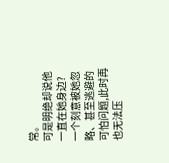常。
可是明绝却说他一直在她身边?
一个刻意被她忽略、甚至逃避的可怕问题,此时再也无法压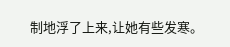制地浮了上来,让她有些发寒。